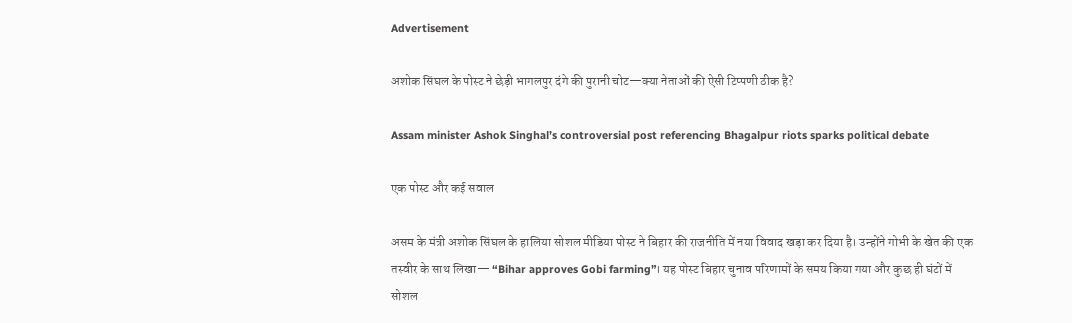Advertisement

अशोक सिंघल के पोस्ट ने छेड़ी भागलपुर दंगे की पुरानी चोट—क्या नेताओं की ऐसी टिप्पणी ठीक है?

Assam minister Ashok Singhal’s controversial post referencing Bhagalpur riots sparks political debate

एक पोस्ट और कई सवाल

असम के मंत्री अशोक सिंघल के हालिया सोशल मीडिया पोस्ट ने बिहार की राजनीति में नया विवाद खड़ा कर दिया है। उन्होंने गोभी के खेत की एक तस्वीर के साथ लिखा— “Bihar approves Gobi farming”। यह पोस्ट बिहार चुनाव परिणामों के समय किया गया और कुछ ही घंटों में सोशल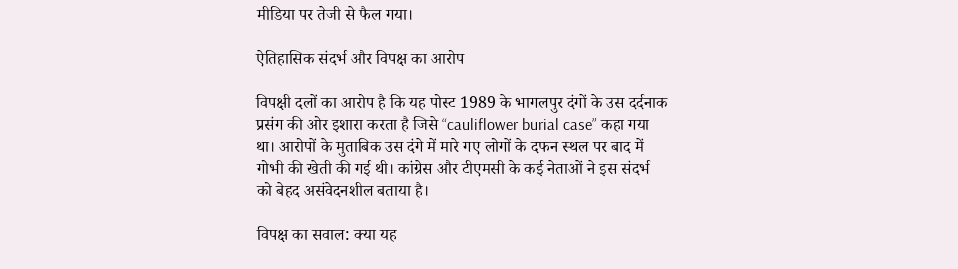मीडिया पर तेजी से फैल गया।

ऐतिहासिक संदर्भ और विपक्ष का आरोप

विपक्षी दलों का आरोप है कि यह पोस्ट 1989 के भागलपुर दंगों के उस दर्दनाक प्रसंग की ओर इशारा करता है जिसे “cauliflower burial case” कहा गया था। आरोपों के मुताबिक उस दंगे में मारे गए लोगों के दफन स्थल पर बाद में गोभी की खेती की गई थी। कांग्रेस और टीएमसी के कई नेताओं ने इस संदर्भ को बेहद असंवेदनशील बताया है।

विपक्ष का सवाल: क्या यह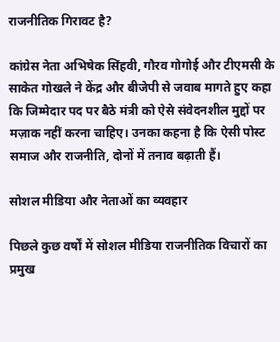राजनीतिक गिरावट है?

कांग्रेस नेता अभिषेक सिंहवी, गौरव गोगोई और टीएमसी के साकेत गोखले ने केंद्र और बीजेपी से जवाब मागते हुए कहा कि जिम्मेदार पद पर बैठे मंत्री को ऐसे संवेदनशील मुद्दों पर मज़ाक नहीं करना चाहिए। उनका कहना है कि ऐसी पोस्ट समाज और राजनीति, दोनों में तनाव बढ़ाती हैं।

सोशल मीडिया और नेताओं का व्यवहार

पिछले कुछ वर्षों में सोशल मीडिया राजनीतिक विचारों का प्रमुख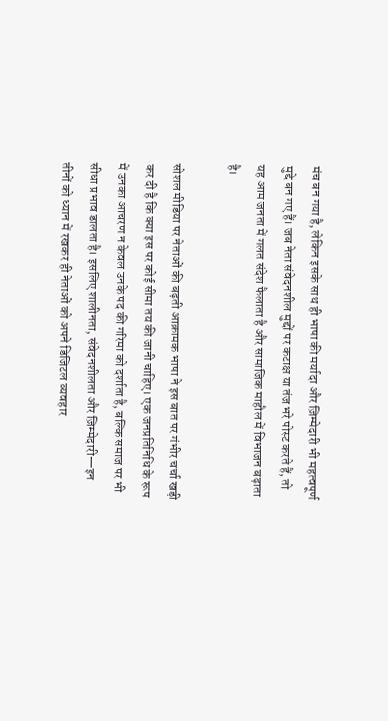मंच बन गया है, लेकिन इसके साथ ही भाषा की मर्यादा और ज़िम्मेदारी भी महत्वपूर्ण मुद्दे बन गए हैं। जब नेता संवेदनशील मुद्दों पर कटाक्ष या तंज भरे पोस्ट करते हैं, तो यह आम जनता में गलत संदेश फैलाता है और सामाजिक माहौल में विभाजन बढ़ाता है।

सोशल मीडिया पर नेताओं की बढ़ती आक्रामक भाषा ने इस बात पर गंभीर चर्चा खड़ी कर दी है कि क्या इस पर कोई सीमा तय की जानी चाहिए। एक जनप्रतिनिधि के रूप में उनका आचरण न केवल उनके पद की गरिमा को दर्शाता है, बल्कि समाज पर भी सीधा प्रभाव डालता है। इसलिए शालीनता, संवेदनशीलता और ज़िम्मेदारी—इन तीनों को ध्यान में रखकर ही नेताओं को अपने डिजिटल व्यवहार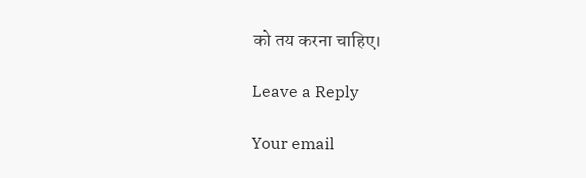को तय करना चाहिए।

Leave a Reply

Your email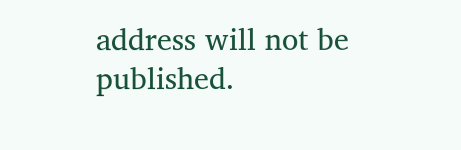address will not be published.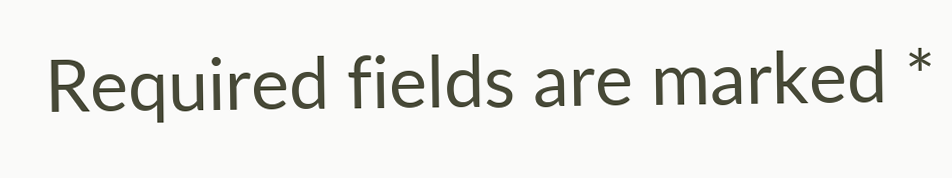Required fields are marked *